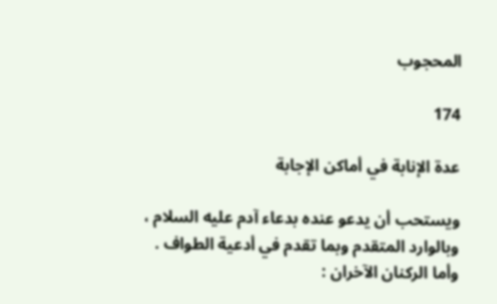المحجوب

174

عدة الإنابة في أماكن الإجابة

ويستحب أن يدعو عنده بدعاء آدم عليه السلام ، وبالوارد المتقدم وبما تقدم في أدعية الطواف . وأما الركنان الآخران :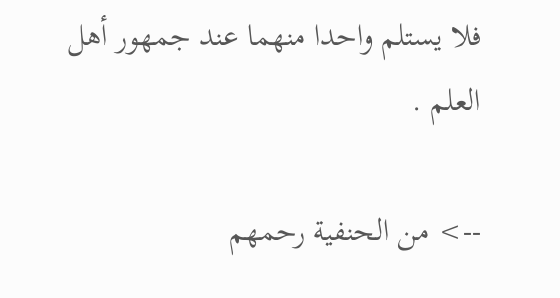فلا يستلم واحدا منهما عند جمهور أهل العلم .

--> من الحنفية رحمهم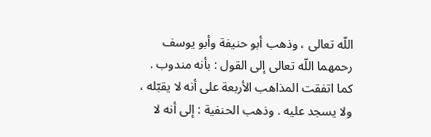اللّه تعالى ، وذهب أبو حنيفة وأبو يوسف رحمهما اللّه تعالى إلى القول : بأنه مندوب . كما اتفقت المذاهب الأربعة على أنه لا يقبّله ، ولا يسجد عليه . وذهب الحنفية : إلى أنه لا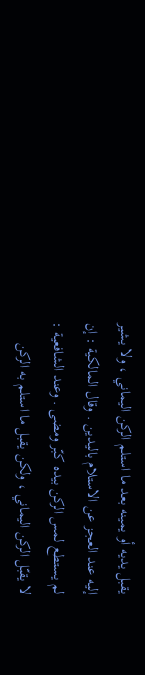يقبل يديه أو يمينه بعد ما استلم الركن اليماني ، ولا يشير إليه عند العجز عن الاستلام باليدين . وقال المالكية : إن لم يستطع لمس الركن بيده كبّر ومضى . وعند الشافعية : لا يقبّل الركن اليماني ، ولكن يقبل ما استلم به الركن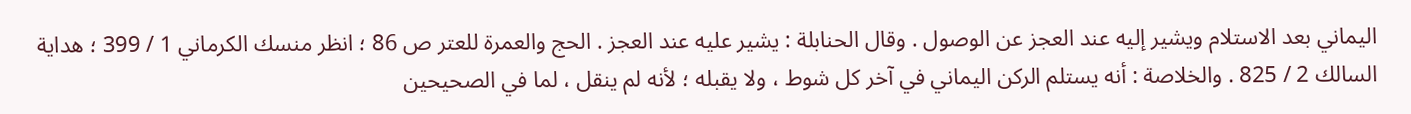اليماني بعد الاستلام ويشير إليه عند العجز عن الوصول . وقال الحنابلة : يشير عليه عند العجز . الحج والعمرة للعتر ص 86 ؛ انظر منسك الكرماني 1 / 399 ؛ هداية السالك 2 / 825 . والخلاصة : أنه يستلم الركن اليماني في آخر كل شوط ، ولا يقبله ؛ لأنه لم ينقل ، لما في الصحيحين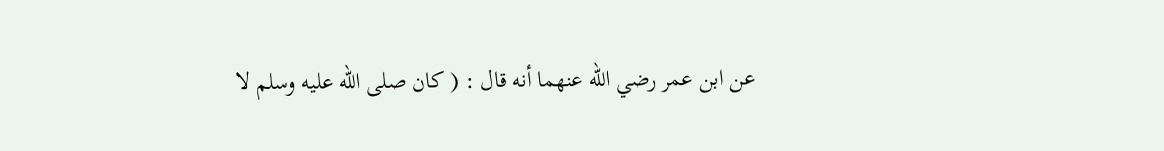عن ابن عمر رضي اللّه عنهما أنه قال : ( كان صلى اللّه عليه وسلم لا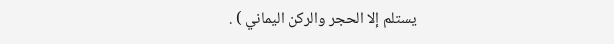يستلم إلا الحجر والركن اليماني ) .